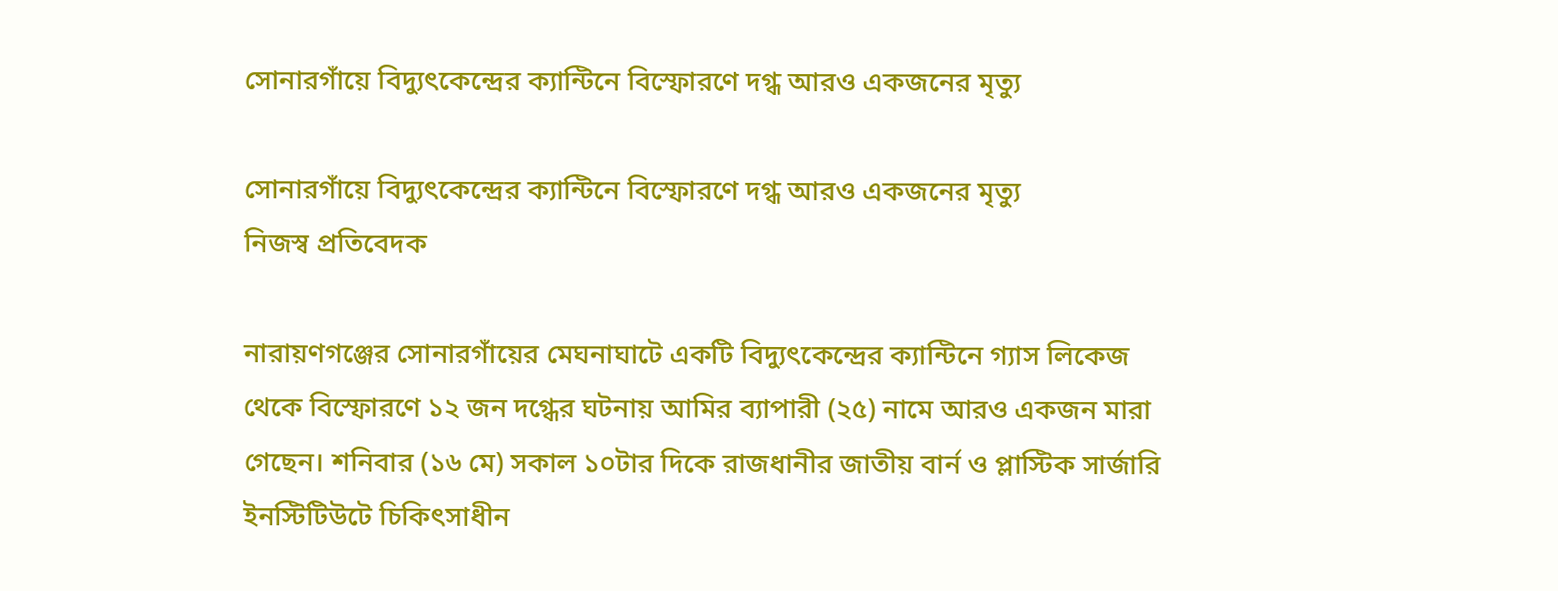সোনারগাঁয়ে বিদ্যুৎকেন্দ্রের ক্যান্টিনে বিস্ফোরণে দগ্ধ আরও একজনের মৃত্যু

সোনারগাঁয়ে বিদ্যুৎকেন্দ্রের ক্যান্টিনে বিস্ফোরণে দগ্ধ আরও একজনের মৃত্যু
নিজস্ব প্রতিবেদক

নারায়ণগঞ্জের সোনারগাঁয়ের মেঘনাঘাটে একটি বিদ্যুৎকেন্দ্রের ক্যান্টিনে গ্যাস লিকেজ থেকে বিস্ফোরণে ১২ জন দগ্ধের ঘটনায় আমির ব্যাপারী (২৫) নামে আরও একজন মারা গেছেন। শনিবার (১৬ মে) সকাল ১০টার দিকে রাজধানীর জাতীয় বার্ন ও প্লাস্টিক সার্জারি ইনস্টিটিউটে চিকিৎসাধীন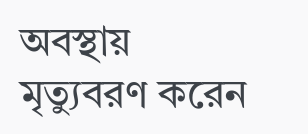অবস্থায় মৃত্যুবরণ করেন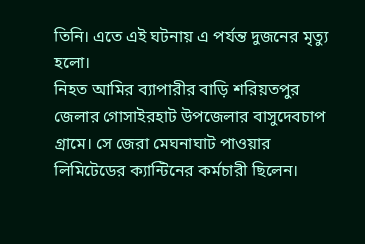তিনি। এতে এই ঘটনায় এ পর্যন্ত দুজনের মৃত্যু হলো।
নিহত আমির ব্যাপারীর বাড়ি শরিয়তপুর জেলার গোসাইরহাট উপজেলার বাসুদেবচাপ গ্রামে। সে জেরা মেঘনাঘাট পাওয়ার লিমিটেডের ক্যান্টিনের কর্মচারী ছিলেন।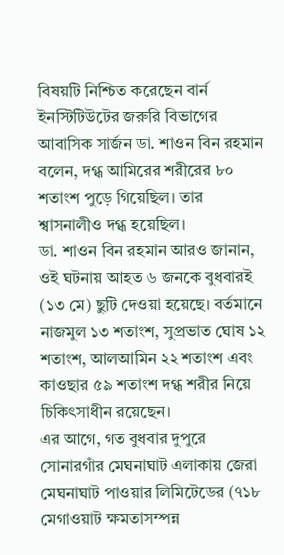বিষয়টি নিশ্চিত করেছেন বার্ন ইনস্টিটিউটের জরুরি বিভাগের আবাসিক সার্জন ডা. শাওন বিন রহমান বলেন, দগ্ধ আমিরের শরীরের ৮০ শতাংশ পুড়ে গিয়েছিল। তার শ্বাসনালীও দগ্ধ হয়েছিল।
ডা. শাওন বিন রহমান আরও জানান, ওই ঘটনায় আহত ৬ জনকে বুধবারই (১৩ মে) ছুটি দেওয়া হয়েছে। বর্তমানে নাজমুল ১৩ শতাংশ, সুপ্রভাত ঘোষ ১২ শতাংশ, আলআমিন ২২ শতাংশ এবং কাওছার ৫৯ শতাংশ দগ্ধ শরীর নিয়ে চিকিৎসাধীন রয়েছেন।
এর আগে, গত বুধবার দুপুরে সোনারগাঁর মেঘনাঘাট এলাকায় জেরা মেঘনাঘাট পাওয়ার লিমিটেডের (৭১৮ মেগাওয়াট ক্ষমতাসম্পন্ন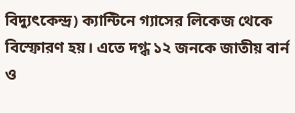বিদ্যুৎকেন্দ্র) ক্যান্টিনে গ্যাসের লিকেজ থেকে বিস্ফোরণ হয়। এতে দগ্ধ ১২ জনকে জাতীয় বার্ন ও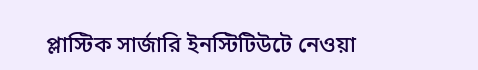প্লাস্টিক সার্জারি ইনস্টিটিউটে নেওয়া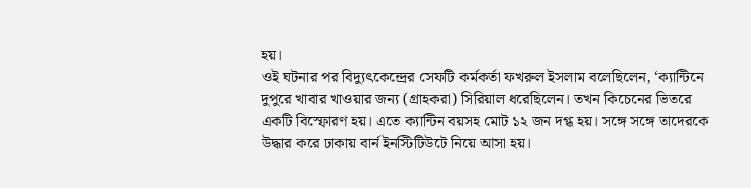হয়।
ওই ঘটনার পর বিদ্যুৎকেন্দ্রের সেফটি কর্মকর্তা ফখরুল ইসলাম বলেছিলেন, ‘ক্যান্টিনে দুপুরে খাবার খাওয়ার জন্য (গ্রাহকরা) সিরিয়াল ধরেছিলেন। তখন কিচেনের ভিতরে একটি বিস্ফোরণ হয়। এতে ক্যান্টিন বয়সহ মোট ১২ জন দগ্ধ হয়। সঙ্গে সঙ্গে তাদেরকে উদ্ধার করে ঢাকায় বার্ন ইনস্টিটিউটে নিয়ে আসা হয়।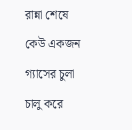রান্না শেষে কেউ একজন গ্যাসের চুলা চালু করে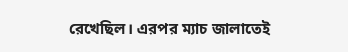রেখেছিল। এরপর ম্যাচ জালাতেই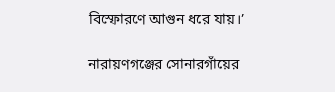বিস্ফোরণে আগুন ধরে যায়।’

নারায়ণগঞ্জের সোনারগাঁয়ের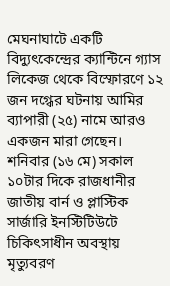মেঘনাঘাটে একটি বিদ্যুৎকেন্দ্রের ক্যান্টিনে গ্যাস লিকেজ থেকে বিস্ফোরণে ১২ জন দগ্ধের ঘটনায় আমির ব্যাপারী (২৫) নামে আরও একজন মারা গেছেন। শনিবার (১৬ মে) সকাল ১০টার দিকে রাজধানীর জাতীয় বার্ন ও প্লাস্টিক সার্জারি ইনস্টিটিউটে চিকিৎসাধীন অবস্থায় মৃত্যুবরণ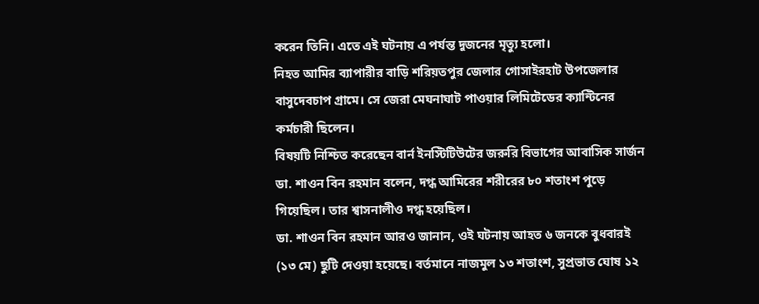করেন তিনি। এতে এই ঘটনায় এ পর্যন্ত দুজনের মৃত্যু হলো।
নিহত আমির ব্যাপারীর বাড়ি শরিয়তপুর জেলার গোসাইরহাট উপজেলার বাসুদেবচাপ গ্রামে। সে জেরা মেঘনাঘাট পাওয়ার লিমিটেডের ক্যান্টিনের কর্মচারী ছিলেন।
বিষয়টি নিশ্চিত করেছেন বার্ন ইনস্টিটিউটের জরুরি বিভাগের আবাসিক সার্জন ডা. শাওন বিন রহমান বলেন, দগ্ধ আমিরের শরীরের ৮০ শতাংশ পুড়ে গিয়েছিল। তার শ্বাসনালীও দগ্ধ হয়েছিল।
ডা. শাওন বিন রহমান আরও জানান, ওই ঘটনায় আহত ৬ জনকে বুধবারই (১৩ মে) ছুটি দেওয়া হয়েছে। বর্তমানে নাজমুল ১৩ শতাংশ, সুপ্রভাত ঘোষ ১২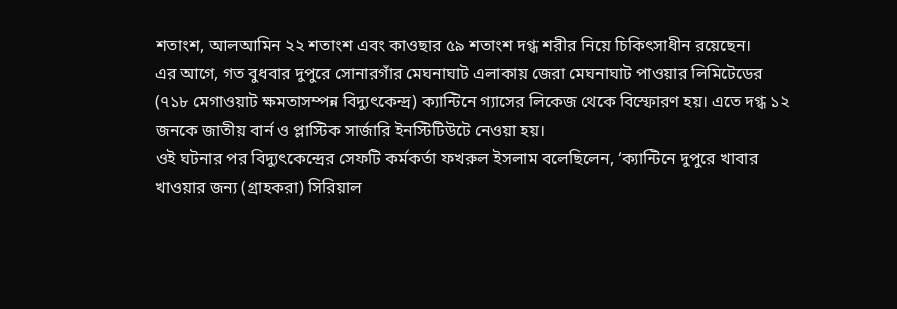শতাংশ, আলআমিন ২২ শতাংশ এবং কাওছার ৫৯ শতাংশ দগ্ধ শরীর নিয়ে চিকিৎসাধীন রয়েছেন।
এর আগে, গত বুধবার দুপুরে সোনারগাঁর মেঘনাঘাট এলাকায় জেরা মেঘনাঘাট পাওয়ার লিমিটেডের (৭১৮ মেগাওয়াট ক্ষমতাসম্পন্ন বিদ্যুৎকেন্দ্র) ক্যান্টিনে গ্যাসের লিকেজ থেকে বিস্ফোরণ হয়। এতে দগ্ধ ১২ জনকে জাতীয় বার্ন ও প্লাস্টিক সার্জারি ইনস্টিটিউটে নেওয়া হয়।
ওই ঘটনার পর বিদ্যুৎকেন্দ্রের সেফটি কর্মকর্তা ফখরুল ইসলাম বলেছিলেন, ‘ক্যান্টিনে দুপুরে খাবার খাওয়ার জন্য (গ্রাহকরা) সিরিয়াল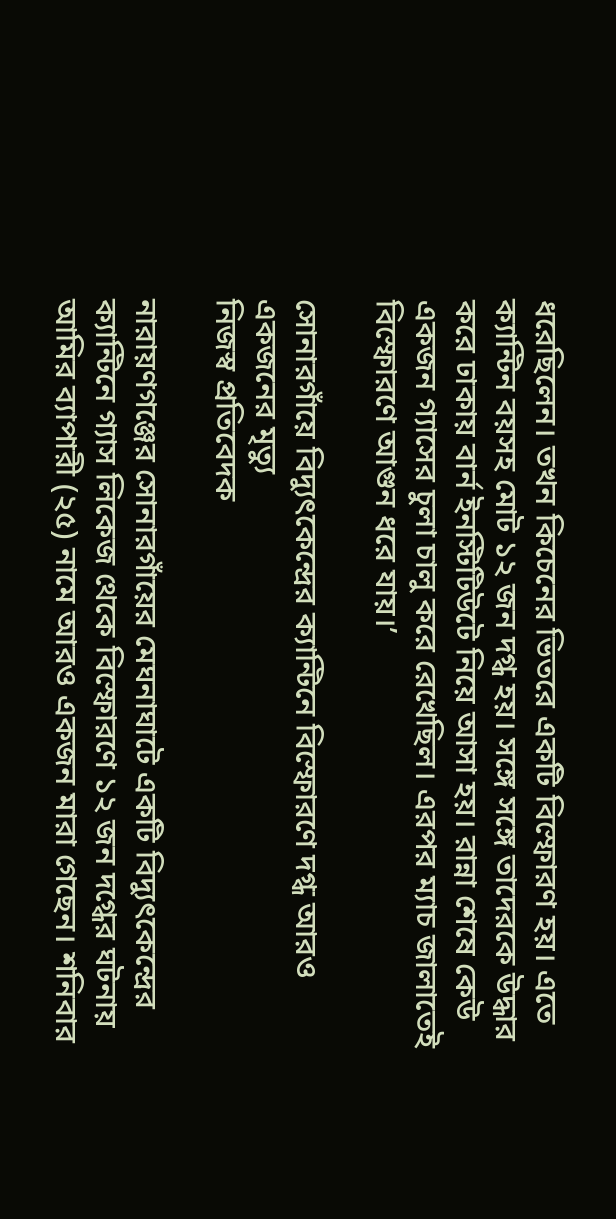ধরেছিলেন। তখন কিচেনের ভিতরে একটি বিস্ফোরণ হয়। এতে ক্যান্টিন বয়সহ মোট ১২ জন দগ্ধ হয়। সঙ্গে সঙ্গে তাদেরকে উদ্ধার করে ঢাকায় বার্ন ইনস্টিটিউটে নিয়ে আসা হয়। রান্না শেষে কেউ একজন গ্যাসের চুলা চালু করে রেখেছিল। এরপর ম্যাচ জালাতেই বিস্ফোরণে আগুন ধরে যায়।’

সোনারগাঁয়ে বিদ্যুৎকেন্দ্রের ক্যান্টিনে বিস্ফোরণে দগ্ধ আরও একজনের মৃত্যু
নিজস্ব প্রতিবেদক

নারায়ণগঞ্জের সোনারগাঁয়ের মেঘনাঘাটে একটি বিদ্যুৎকেন্দ্রের ক্যান্টিনে গ্যাস লিকেজ থেকে বিস্ফোরণে ১২ জন দগ্ধের ঘটনায় আমির ব্যাপারী (২৫) নামে আরও একজন মারা গেছেন। শনিবার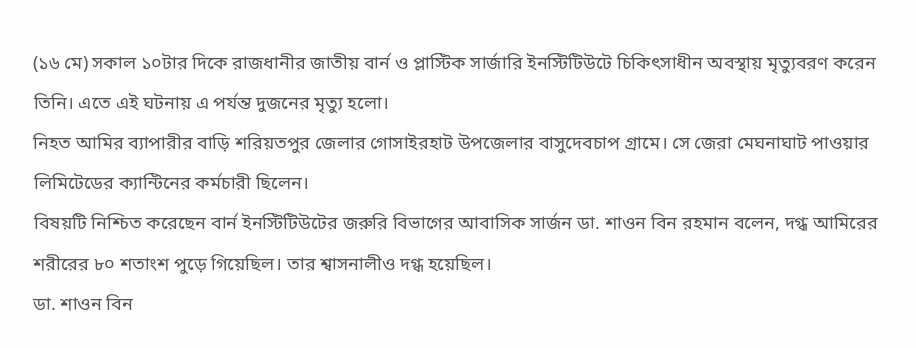(১৬ মে) সকাল ১০টার দিকে রাজধানীর জাতীয় বার্ন ও প্লাস্টিক সার্জারি ইনস্টিটিউটে চিকিৎসাধীন অবস্থায় মৃত্যুবরণ করেন তিনি। এতে এই ঘটনায় এ পর্যন্ত দুজনের মৃত্যু হলো।
নিহত আমির ব্যাপারীর বাড়ি শরিয়তপুর জেলার গোসাইরহাট উপজেলার বাসুদেবচাপ গ্রামে। সে জেরা মেঘনাঘাট পাওয়ার লিমিটেডের ক্যান্টিনের কর্মচারী ছিলেন।
বিষয়টি নিশ্চিত করেছেন বার্ন ইনস্টিটিউটের জরুরি বিভাগের আবাসিক সার্জন ডা. শাওন বিন রহমান বলেন, দগ্ধ আমিরের শরীরের ৮০ শতাংশ পুড়ে গিয়েছিল। তার শ্বাসনালীও দগ্ধ হয়েছিল।
ডা. শাওন বিন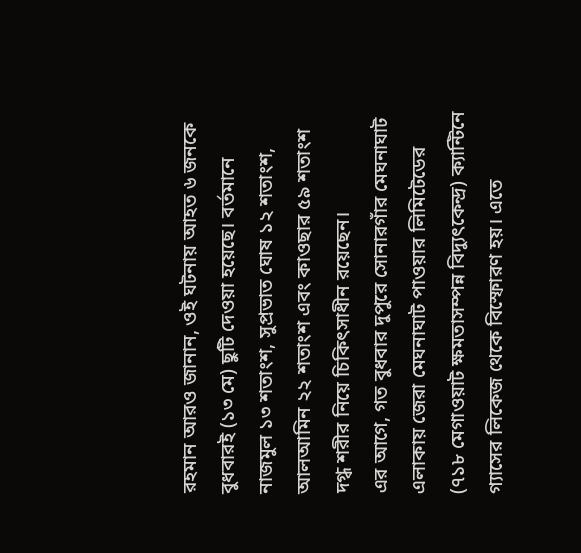রহমান আরও জানান, ওই ঘটনায় আহত ৬ জনকে বুধবারই (১৩ মে) ছুটি দেওয়া হয়েছে। বর্তমানে নাজমুল ১৩ শতাংশ, সুপ্রভাত ঘোষ ১২ শতাংশ, আলআমিন ২২ শতাংশ এবং কাওছার ৫৯ শতাংশ দগ্ধ শরীর নিয়ে চিকিৎসাধীন রয়েছেন।
এর আগে, গত বুধবার দুপুরে সোনারগাঁর মেঘনাঘাট এলাকায় জেরা মেঘনাঘাট পাওয়ার লিমিটেডের (৭১৮ মেগাওয়াট ক্ষমতাসম্পন্ন বিদ্যুৎকেন্দ্র) ক্যান্টিনে গ্যাসের লিকেজ থেকে বিস্ফোরণ হয়। এতে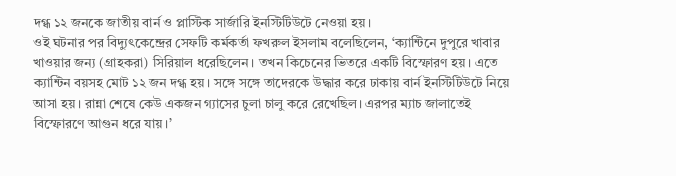দগ্ধ ১২ জনকে জাতীয় বার্ন ও প্লাস্টিক সার্জারি ইনস্টিটিউটে নেওয়া হয়।
ওই ঘটনার পর বিদ্যুৎকেন্দ্রের সেফটি কর্মকর্তা ফখরুল ইসলাম বলেছিলেন, ‘ক্যান্টিনে দুপুরে খাবার খাওয়ার জন্য (গ্রাহকরা) সিরিয়াল ধরেছিলেন। তখন কিচেনের ভিতরে একটি বিস্ফোরণ হয়। এতে ক্যান্টিন বয়সহ মোট ১২ জন দগ্ধ হয়। সঙ্গে সঙ্গে তাদেরকে উদ্ধার করে ঢাকায় বার্ন ইনস্টিটিউটে নিয়ে আসা হয়। রান্না শেষে কেউ একজন গ্যাসের চুলা চালু করে রেখেছিল। এরপর ম্যাচ জালাতেই বিস্ফোরণে আগুন ধরে যায়।’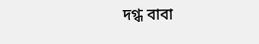দগ্ধ বাবা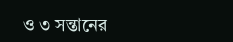ও ৩ সন্তানের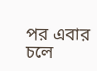পর এবার চলে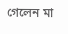গেলেন মা